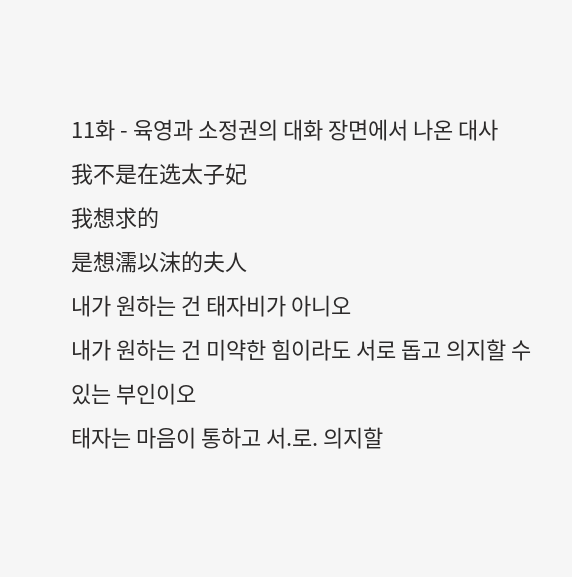11화 - 육영과 소정권의 대화 장면에서 나온 대사
我不是在选太子妃
我想求的
是想濡以沫的夫人
내가 원하는 건 태자비가 아니오
내가 원하는 건 미약한 힘이라도 서로 돕고 의지할 수 있는 부인이오
태자는 마음이 통하고 서.로. 의지할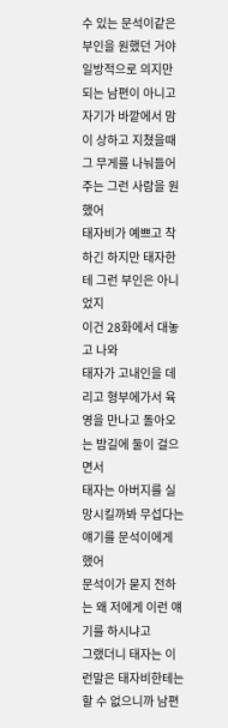수 있는 문석이같은 부인을 원했던 거야
일방적으로 의지만 되는 남편이 아니고 자기가 바깥에서 맘이 상하고 지쳤을때 그 무게를 나눠들어주는 그런 사람을 원했어
태자비가 예쁘고 착하긴 하지만 태자한테 그런 부인은 아니었지
이건 28화에서 대놓고 나와
태자가 고내인을 데리고 형부에가서 육영을 만나고 돌아오는 밤길에 둘이 걸으면서
태자는 아버지를 실망시킬까봐 무섭다는 얘기를 문석이에게 했어
문석이가 묻지 전하는 왜 저에게 이런 얘기를 하시냐고
그랬더니 태자는 이런말은 태자비한테는 할 수 없으니까 남편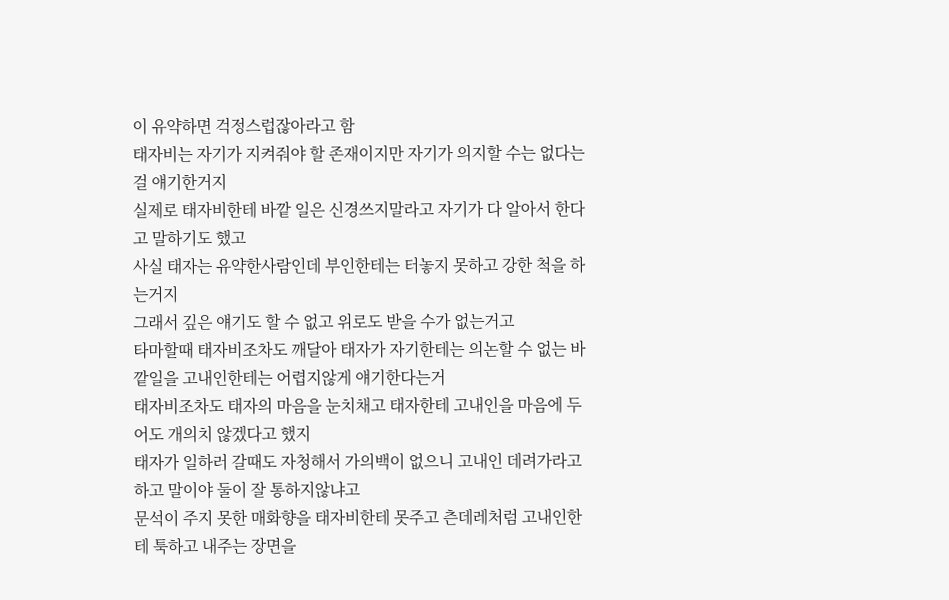이 유약하면 걱정스럽잖아라고 함
태자비는 자기가 지켜줘야 할 존재이지만 자기가 의지할 수는 없다는 걸 얘기한거지
실제로 태자비한테 바깥 일은 신경쓰지말라고 자기가 다 알아서 한다고 말하기도 했고
사실 태자는 유약한사람인데 부인한테는 터놓지 못하고 강한 척을 하는거지
그래서 깊은 얘기도 할 수 없고 위로도 받을 수가 없는거고
타마할때 태자비조차도 깨달아 태자가 자기한테는 의논할 수 없는 바깥일을 고내인한테는 어렵지않게 얘기한다는거
태자비조차도 태자의 마음을 눈치채고 태자한테 고내인을 마음에 두어도 개의치 않겠다고 했지
태자가 일하러 갈때도 자청해서 가의백이 없으니 고내인 데려가라고 하고 말이야 둘이 잘 통하지않냐고
문석이 주지 못한 매화향을 태자비한테 못주고 츤데레처럼 고내인한테 툭하고 내주는 장면을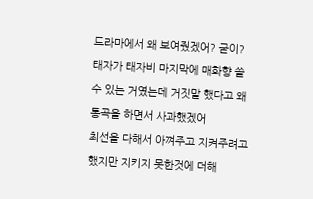드라마에서 왜 보여줬겠어? 굳이?
태자가 태자비 마지막에 매화향 쓸 수 있는 거였는데 거짓말 했다고 왜 통곡을 하면서 사과했겠어
최선을 다해서 아껴주고 지켜주려고 했지만 지키지 못한것에 더해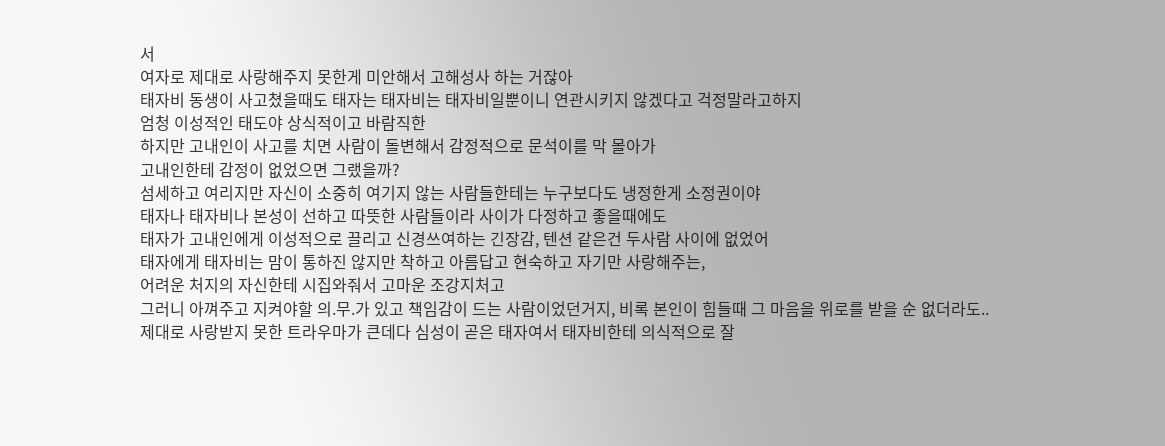서
여자로 제대로 사랑해주지 못한게 미안해서 고해성사 하는 거잖아
태자비 동생이 사고쳤을때도 태자는 태자비는 태자비일뿐이니 연관시키지 않겠다고 걱정말라고하지
엄청 이성적인 태도야 상식적이고 바람직한
하지만 고내인이 사고를 치면 사람이 돌변해서 감정적으로 문석이를 막 몰아가
고내인한테 감정이 없었으면 그랬을까?
섬세하고 여리지만 자신이 소중히 여기지 않는 사람들한테는 누구보다도 냉정한게 소정권이야
태자나 태자비나 본성이 선하고 따뜻한 사람들이라 사이가 다정하고 좋을때에도
태자가 고내인에게 이성적으로 끌리고 신경쓰여하는 긴장감, 텐션 같은건 두사람 사이에 없었어
태자에게 태자비는 맘이 통하진 않지만 착하고 아름답고 현숙하고 자기만 사랑해주는,
어려운 처지의 자신한테 시집와줘서 고마운 조강지처고
그러니 아껴주고 지켜야할 의.무.가 있고 책임감이 드는 사람이었던거지, 비록 본인이 힘들때 그 마음을 위로를 받을 순 없더라도..
제대로 사랑받지 못한 트라우마가 큰데다 심성이 곧은 태자여서 태자비한테 의식적으로 잘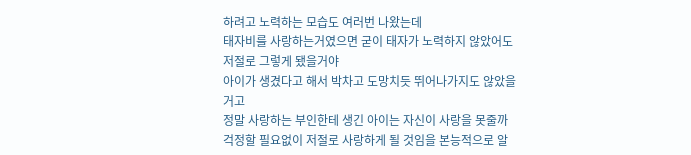하려고 노력하는 모습도 여러번 나왔는데
태자비를 사랑하는거였으면 굳이 태자가 노력하지 않았어도 저절로 그렇게 됐을거야
아이가 생겼다고 해서 박차고 도망치듯 뛰어나가지도 않았을거고
정말 사랑하는 부인한테 생긴 아이는 자신이 사랑을 못줄까 걱정할 필요없이 저절로 사랑하게 될 것임을 본능적으로 알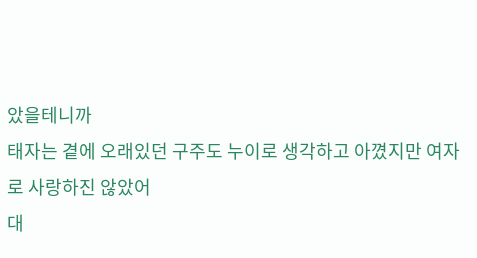았을테니까
태자는 곁에 오래있던 구주도 누이로 생각하고 아꼈지만 여자로 사랑하진 않았어
대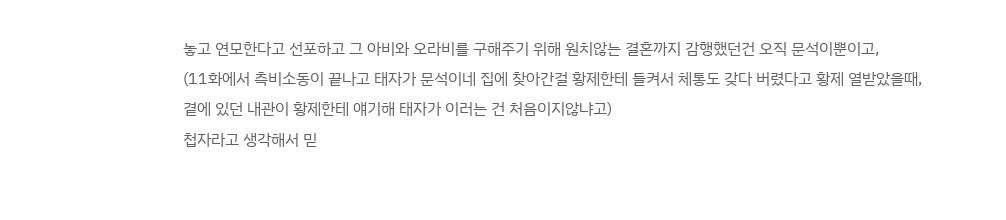놓고 연모한다고 선포하고 그 아비와 오라비를 구해주기 위해 원치않는 결혼까지 감행했던건 오직 문석이뿐이고,
(11화에서 측비소동이 끝나고 태자가 문석이네 집에 찾아간걸 황제한테 들켜서 체통도 갖다 버렸다고 황제 열받았을때,
곁에 있던 내관이 황제한테 얘기해 태자가 이러는 건 처음이지않냐고)
첩자라고 생각해서 믿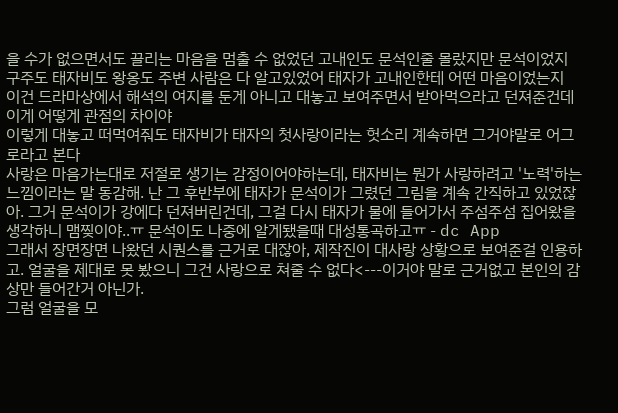을 수가 없으면서도 끌리는 마음을 멈출 수 없었던 고내인도 문석인줄 몰랐지만 문석이었지
구주도 태자비도 왕옹도 주변 사람은 다 알고있었어 태자가 고내인한테 어떤 마음이었는지
이건 드라마상에서 해석의 여지를 둔게 아니고 대놓고 보여주면서 받아먹으라고 던져준건데
이게 어떻게 관점의 차이야
이렇게 대놓고 떠먹여줘도 태자비가 태자의 첫사랑이라는 헛소리 계속하면 그거야말로 어그로라고 본다
사랑은 마음가는대로 저절로 생기는 감정이어야하는데, 태자비는 뭔가 사랑하려고 '노력'하는 느낌이라는 말 동감해. 난 그 후반부에 태자가 문석이가 그렸던 그림을 계속 간직하고 있었잖아. 그거 문석이가 강에다 던져버린건데, 그걸 다시 태자가 물에 들어가서 주섬주섬 집어왔을 생각하니 맴찢이야..ㅠ 문석이도 나중에 알게됐을때 대성통곡하고ㅠ - dc App
그래서 장면장면 나왔던 시퀀스를 근거로 대잖아, 제작진이 대사랑 상황으로 보여준걸 인용하고. 얼굴을 제대로 못 봤으니 그건 사랑으로 쳐줄 수 없다<---이거야 말로 근거없고 본인의 감상만 들어간거 아닌가.
그럼 얼굴을 모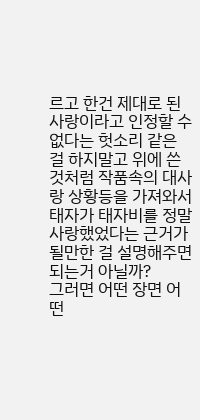르고 한건 제대로 된 사랑이라고 인정할 수 없다는 헛소리 같은 걸 하지말고 위에 쓴 것처럼 작품속의 대사랑 상황등을 가져와서 태자가 태자비를 정말 사랑했었다는 근거가 될만한 걸 설명해주면 되는거 아닐까?
그러면 어떤 장면 어떤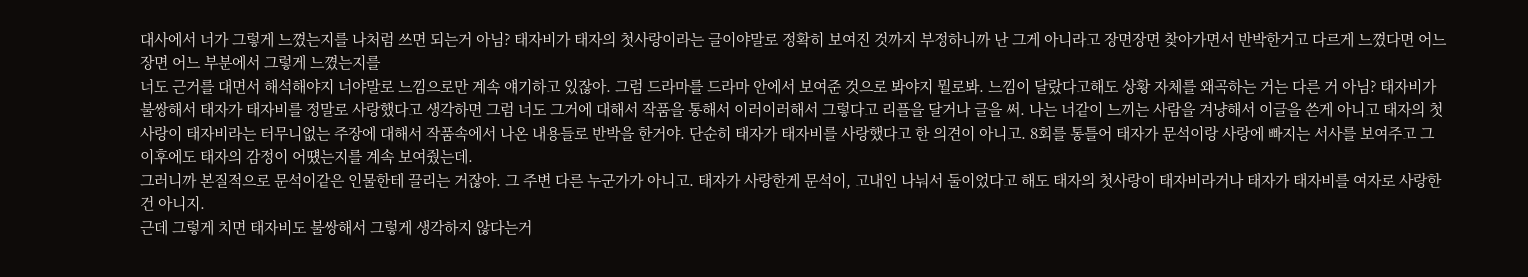대사에서 너가 그렇게 느꼈는지를 나처럼 쓰면 되는거 아님? 태자비가 태자의 첫사랑이라는 글이야말로 정확히 보여진 것까지 부정하니까 난 그게 아니라고 장면장면 찾아가면서 반박한거고 다르게 느꼈다면 어느 장면 어느 부분에서 그렇게 느꼈는지를
너도 근거를 대면서 해석해야지 너야말로 느낌으로만 계속 얘기하고 있잖아. 그럼 드라마를 드라마 안에서 보여준 것으로 봐야지 뭘로봐. 느낌이 달랐다고해도 상황 자체를 왜곡하는 거는 다른 거 아님? 태자비가 불쌍해서 태자가 태자비를 정말로 사랑했다고 생각하면 그럼 너도 그거에 대해서 작품을 통해서 이러이러해서 그렇다고 리플을 달거나 글을 써. 나는 너같이 느끼는 사람을 겨냥해서 이글을 쓴게 아니고 태자의 첫사랑이 태자비라는 터무니없는 주장에 대해서 작품속에서 나온 내용들로 반박을 한거야. 단순히 태자가 태자비를 사랑했다고 한 의견이 아니고. 8회를 통틀어 태자가 문석이랑 사랑에 빠지는 서사를 보여주고 그 이후에도 태자의 감정이 어떘는지를 계속 보여줬는데.
그러니까 본질적으로 문석이같은 인물한테 끌리는 거잖아. 그 주변 다른 누군가가 아니고. 태자가 사랑한게 문석이, 고내인 나눠서 둘이었다고 해도 태자의 첫사랑이 태자비라거나 태자가 태자비를 여자로 사랑한건 아니지.
근데 그렇게 치면 태자비도 불쌍해서 그렇게 생각하지 않다는거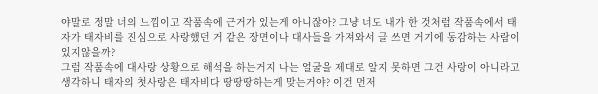야말로 정말 너의 느낌이고 작품속에 근거가 있는게 아니잖아? 그냥 너도 내가 한 것처럼 작품속에서 태자가 태자비를 진심으로 사랑했던 거 같은 장면이나 대사들을 가져와서 글 쓰면 거기에 동감하는 사람이 있지않을까?
그럼 작품속에 대사랑 상황으로 해석을 하는거지 나는 얼굴을 제대로 알지 못하면 그건 사랑이 아니라고 생각하니 태자의 첫사랑은 태자비다 땅땅땅하는게 맞는거야? 이건 먼저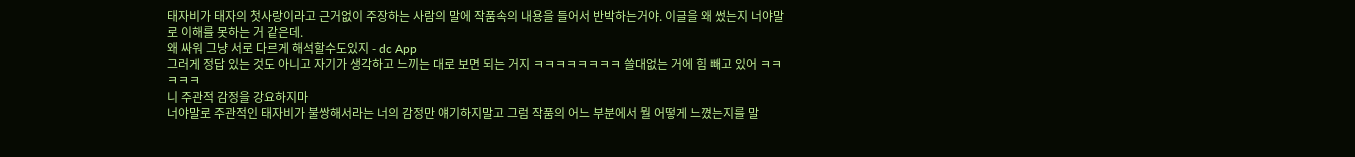태자비가 태자의 첫사랑이라고 근거없이 주장하는 사람의 말에 작품속의 내용을 들어서 반박하는거야. 이글을 왜 썼는지 너야말로 이해를 못하는 거 같은데.
왜 싸워 그냥 서로 다르게 해석할수도있지 - dc App
그러게 정답 있는 것도 아니고 자기가 생각하고 느끼는 대로 보면 되는 거지 ㅋㅋㅋㅋㅋㅋㅋㅋ 쓸대없는 거에 힘 빼고 있어 ㅋㅋㅋㅋㅋ
니 주관적 감정을 강요하지마
너야말로 주관적인 태자비가 불쌍해서라는 너의 감정만 얘기하지말고 그럼 작품의 어느 부분에서 뭘 어떻게 느꼈는지를 말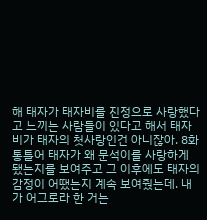해 태자가 태자비를 진정으로 사랑했다고 느끼는 사람들이 있다고 해서 태자비가 태자의 첫사랑인건 아니잖아. 8화 통틀어 태자가 왜 문석이를 사랑하게 됐는지를 보여주고 그 이후에도 태자의 감정이 어땠는지 계속 보여줬는데. 내가 어그로라 한 거는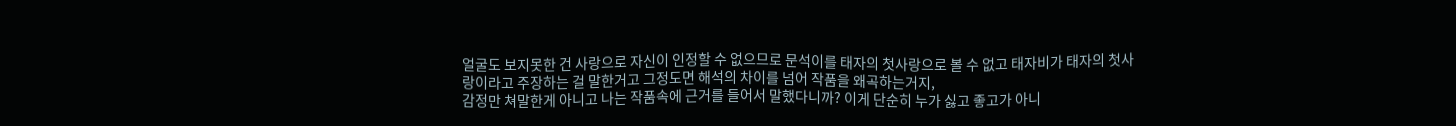얼굴도 보지못한 건 사랑으로 자신이 인정할 수 없으므로 문석이를 태자의 첫사랑으로 볼 수 없고 태자비가 태자의 첫사랑이라고 주장하는 걸 말한거고 그정도면 해석의 차이를 넘어 작품을 왜곡하는거지,
감정만 쳐말한게 아니고 나는 작품속에 근거를 들어서 말했다니까? 이게 단순히 누가 싫고 좋고가 아니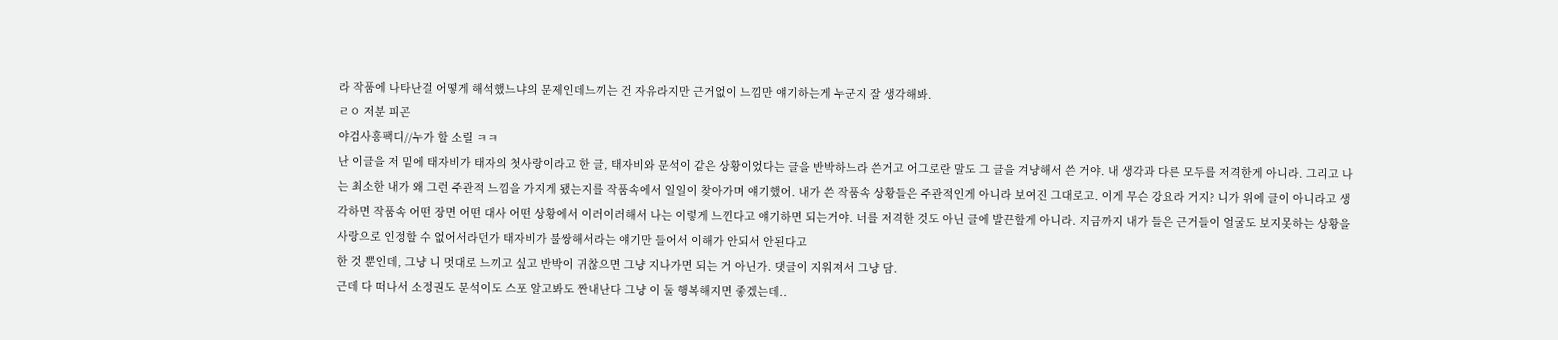라 작품에 나타난걸 어떻게 해석했느냐의 문제인데느끼는 건 자유라지만 근거없이 느낌만 얘기하는게 누군지 잘 생각해봐.
ㄹㅇ 저분 피곤
야검사흥팩디//누가 할 소릴 ㅋㅋ
난 이글을 저 밑에 태자비가 태자의 첫사랑이라고 한 글, 태자비와 문석이 같은 상황이었다는 글을 반박하느라 쓴거고 어그로란 말도 그 글을 겨냥해서 쓴 거야. 내 생각과 다른 모두를 저격한게 아니라. 그리고 나는 최소한 내가 왜 그런 주관적 느낌을 가지게 됐는지를 작품속에서 일일이 찾아가며 얘기했어. 내가 쓴 작품속 상황들은 주관적인게 아니라 보여진 그대로고. 이게 무슨 강요라 거지? 니가 위에 글이 아니라고 생각하면 작품속 어떤 장면 어떤 대사 어떤 상황에서 이러이러해서 나는 이렇게 느낀다고 얘기하면 되는거야. 너를 저격한 것도 아닌 글에 발끈할게 아니라. 지금까지 내가 들은 근거들이 얼굴도 보지못하는 상황을 사랑으로 인정할 수 없어서라던가 태자비가 불쌍해서라는 얘기만 들어서 이해가 안되서 안된다고
한 것 뿐인데, 그냥 니 멋대로 느끼고 싶고 반박이 귀찮으면 그냥 지나가면 되는 거 아닌가. 댓글이 지워져서 그냥 담.
근데 다 떠나서 소정권도 문석이도 스포 알고봐도 짠내난다 그냥 이 둘 행복해지면 좋겠는데..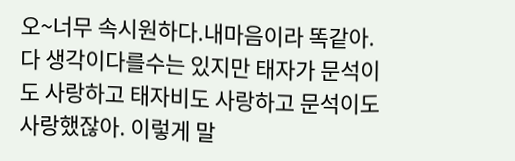오~너무 속시원하다.내마음이라 똑같아. 다 생각이다를수는 있지만 태자가 문석이도 사랑하고 태자비도 사랑하고 문석이도 사랑했잖아. 이렇게 말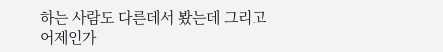하는 사람도 다른데서 봤는데 그리고 어제인가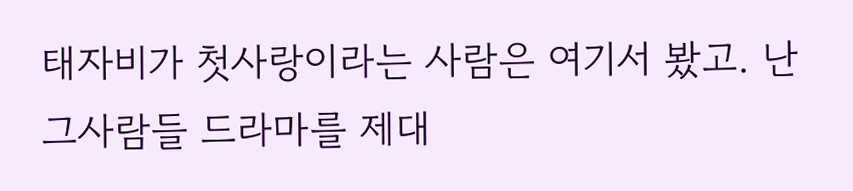태자비가 첫사랑이라는 사람은 여기서 봤고. 난 그사람들 드라마를 제대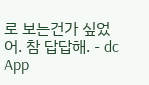로 보는건가 싶었어. 참 답답해. - dc App